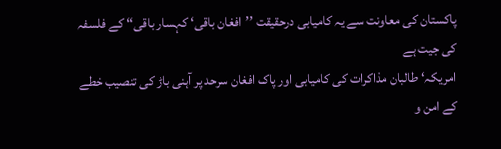پاکستان کی معاونت سے یہ کامیابی درحقیقت ’’افغان باقی‘ کہسار باقی‘‘ کے فلسفہ کی جیت ہے
امریکہ‘ طالبان مذاکرات کی کامیابی اور پاک افغان سرحد پر آہنی باڑ کی تنصیب خطے کے امن و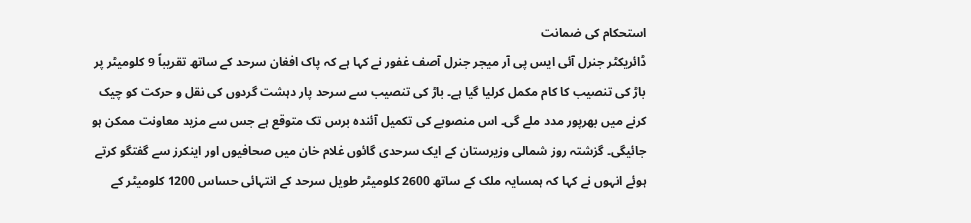استحکام کی ضمانت
ڈائریکٹر جنرل آئی ایس پی آر میجر جنرل آصف غفور نے کہا ہے کہ پاک افغان سرحد کے ساتھ تقریباً 9 کلومیٹر پر باڑ کی تنصیب کا کام مکمل کرلیا گیا ہے۔ باڑ کی تنصیب سے سرحد پار دہشت گردوں کی نقل و حرکت کو چیک کرنے میں بھرپور مدد ملے گی۔ اس منصوبے کی تکمیل آئندہ برس تک متوقع ہے جس سے مزید معاونت ممکن ہو جائیگی۔ گزشتہ روز شمالی وزیرستان کے ایک سرحدی گائوں غلام خان میں صحافیوں اور اینکرز سے گفتگو کرتے ہوئے انہوں نے کہا کہ ہمسایہ ملک کے ساتھ 2600 کلومیٹر طویل سرحد کے انتہائی حساس 1200 کلومیٹر کے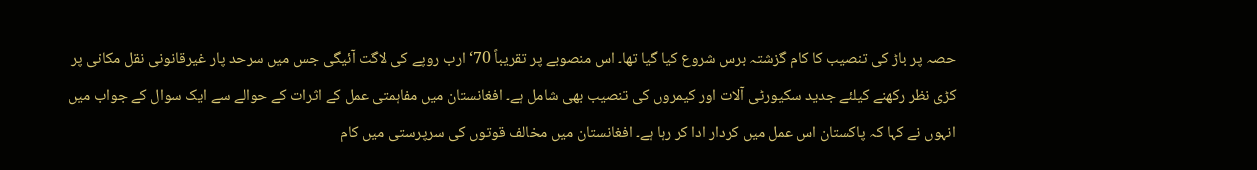حصہ پر باڑ کی تنصیب کا کام گزشتہ برس شروع کیا گیا تھا۔ اس منصوبے پر تقریباً 70‘ ارب روپے کی لاگت آئیگی جس میں سرحد پار غیرقانونی نقل مکانی پر کڑی نظر رکھنے کیلئے جدید سکیورٹی آلات اور کیمروں کی تنصیب بھی شامل ہے۔ افغانستان میں مفاہمتی عمل کے اثرات کے حوالے سے ایک سوال کے جواب میں انہوں نے کہا کہ پاکستان اس عمل میں کردار ادا کر رہا ہے۔ افغانستان میں مخالف قوتوں کی سرپرستی میں کام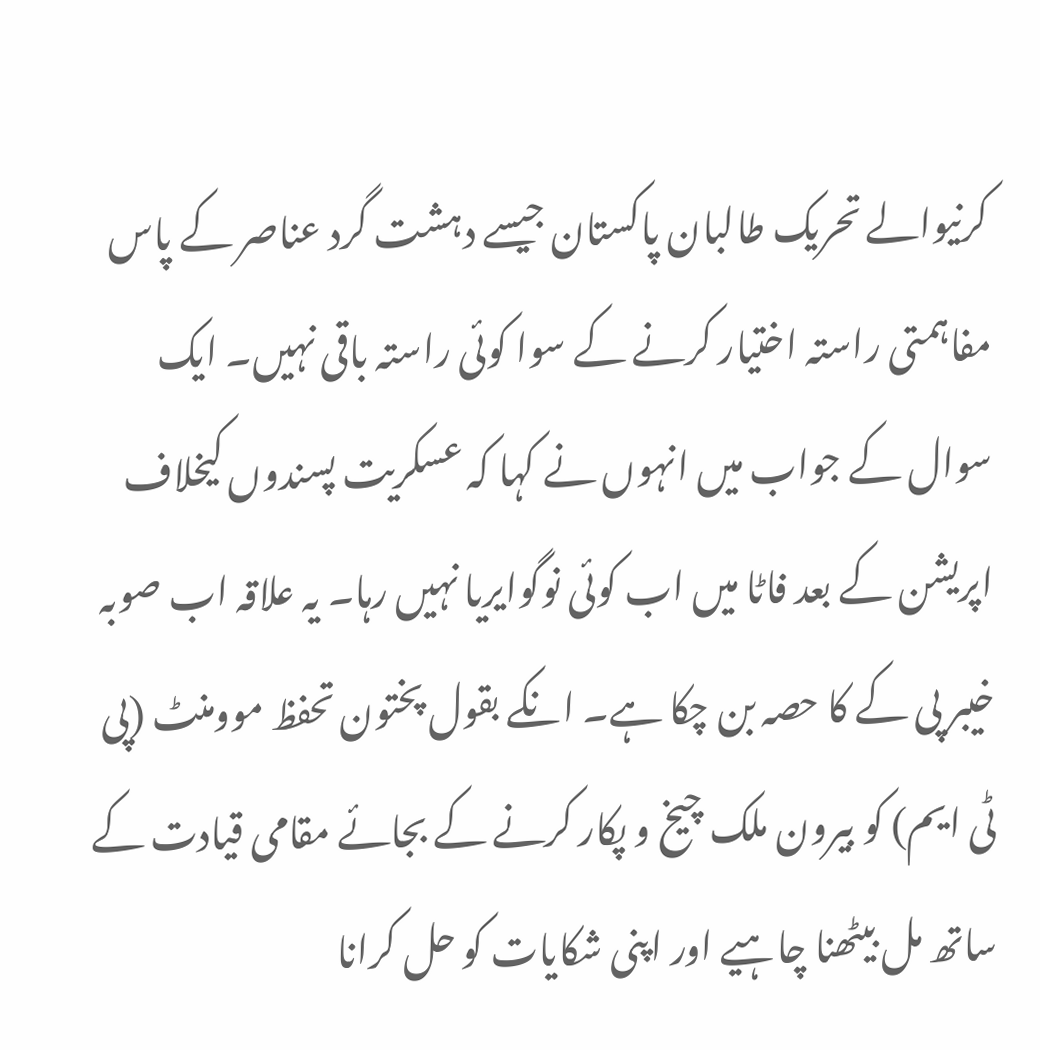کرنیوالے تحریک طالبان پاکستان جیسے دہشت گرد عناصر کے پاس مفاہمتی راستہ اختیار کرنے کے سوا کوئی راستہ باقی نہیں۔ ایک سوال کے جواب میں انہوں نے کہا کہ عسکریت پسندوں کیخلاف اپریشن کے بعد فاٹا میں اب کوئی نوگوایریا نہیں رہا۔ یہ علاقہ اب صوبہ خیبر پی کے کا حصہ بن چکا ہے۔ انکے بقول پختون تحفظ موومنٹ (پی ٹی ایم) کو بیرون ملک چیخ و پکار کرنے کے بجائے مقامی قیادت کے ساتھ مل بیٹھنا چاہیے اور اپنی شکایات کو حل کرانا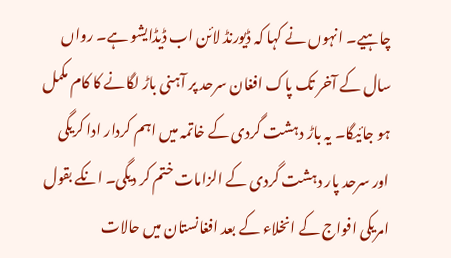چاہیے۔ انہوں نے کہا کہ ڈیورنڈ لائن اب ڈیڈایشو ہے۔ رواں سال کے آخر تک پاک افغان سرحد پر آہنی باڑ لگانے کا کام مکمل ہو جائیگا۔ یہ باڑ دہشت گردی کے خاتمہ میں اہم کردار ادا کریگی اور سرحد پار دہشت گردی کے الزامات ختم کر دیگی۔ انکے بقول امریکی افواج کے انخلاء کے بعد افغانستان میں حالات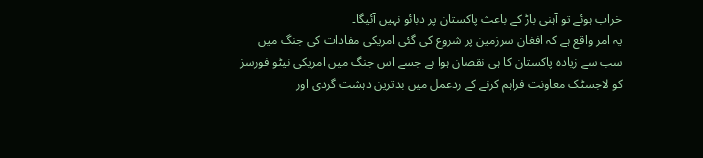خراب ہوئے تو آہنی باڑ کے باعث پاکستان پر دبائو نہیں آئیگا۔
یہ امر واقع ہے کہ افغان سرزمین پر شروع کی گئی امریکی مفادات کی جنگ میں سب سے زیادہ پاکستان کا ہی نقصان ہوا ہے جسے اس جنگ میں امریکی نیٹو فورسز کو لاجسٹک معاونت فراہم کرنے کے ردعمل میں بدترین دہشت گردی اور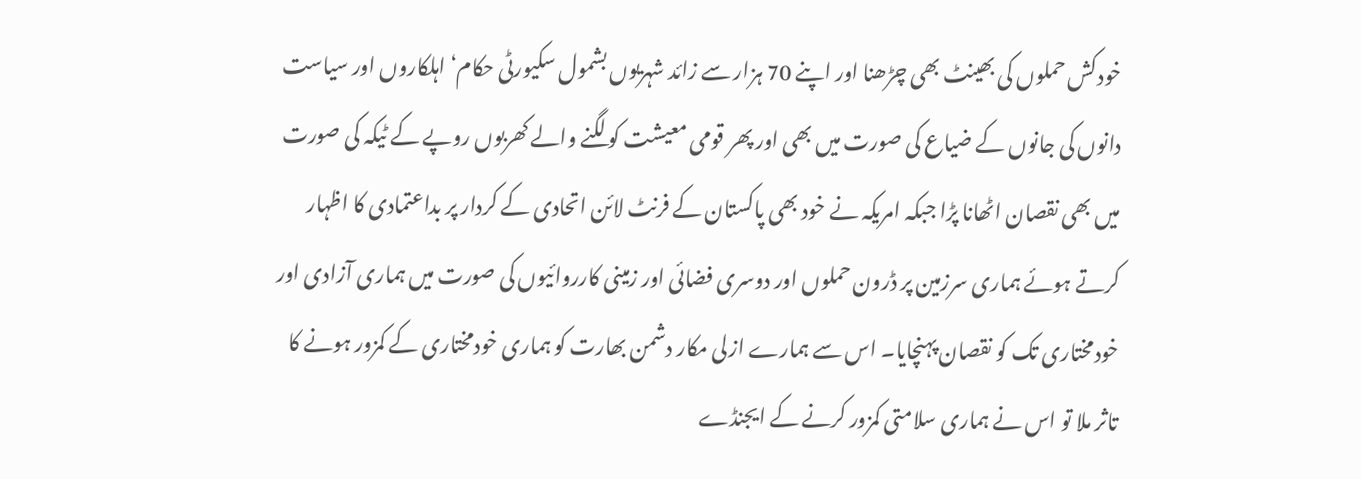خودکش حملوں کی بھینٹ بھی چڑھنا اور اپنے 70 ہزار سے زائد شہریوں بشمول سکیورٹی حکام‘ اہلکاروں اور سیاست دانوں کی جانوں کے ضیاع کی صورت میں بھی اور پھر قومی معیشت کو لگنے والے کھربوں روپے کے ٹیکہ کی صورت میں بھی نقصان اٹھانا پڑا جبکہ امریکہ نے خود بھی پاکستان کے فرنٹ لائن اتحادی کے کردار پر بداعتمادی کا اظہار کرتے ہوئے ہماری سرزمین پر ڈرون حملوں اور دوسری فضائی اور زمینی کارروائیوں کی صورت میں ہماری آزادی اور خودمختاری تک کو نقصان پہنچایا۔ اس سے ہمارے ازلی مکار دشمن بھارت کو ہماری خودمختاری کے کمزور ہونے کا تاثر ملا تو اس نے ہماری سلامتی کمزور کرنے کے ایجنڈے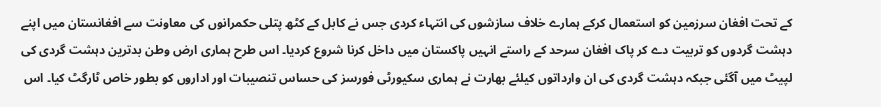کے تحت افغان سرزمین کو استعمال کرکے ہمارے خلاف سازشوں کی انتہاء کردی جس نے کابل کے کٹھ پتلی حکمرانوں کی معاونت سے افغانستان میں اپنے دہشت گردوں کو تربیت دے کر پاک افغان سرحد کے راستے انہیں پاکستان میں داخل کرنا شروع کردیا۔ اس طرح ہماری ارض وطن بدترین دہشت گردی کی لپیٹ میں آگئی جبکہ دہشت گردی کی ان وارداتوں کیلئے بھارت نے ہماری سکیورٹی فورسز کی حساس تنصیبات اور اداروں کو بطور خاص ٹارگٹ کیا۔ اس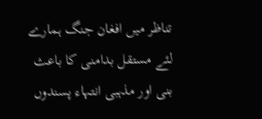تناظر میں افغان جنگ ہمارے لئے مستقل بدامنی کا باعث بنی اور مذہبی انتہاء پسندوں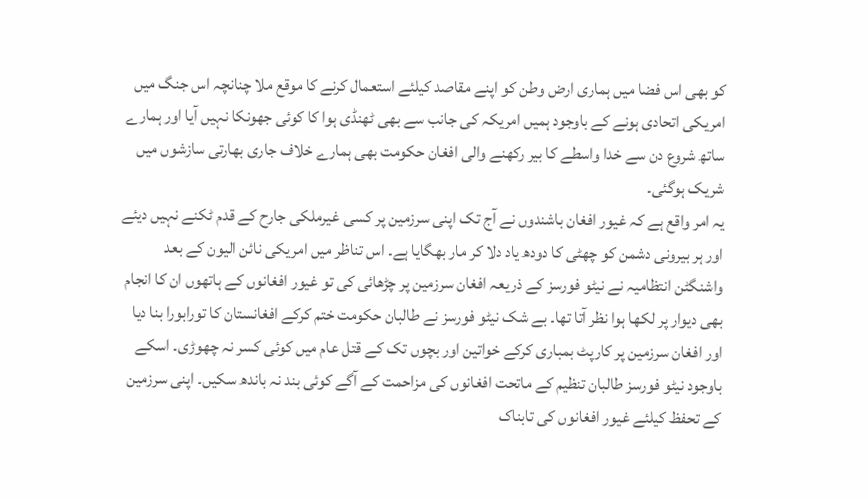کو بھی اس فضا میں ہماری ارض وطن کو اپنے مقاصد کیلئے استعمال کرنے کا موقع ملا چنانچہ اس جنگ میں امریکی اتحادی ہونے کے باوجود ہمیں امریکہ کی جانب سے بھی ٹھنڈی ہوا کا کوئی جھونکا نہیں آیا اور ہمارے ساتھ شروع دن سے خدا واسطے کا بیر رکھنے والی افغان حکومت بھی ہمارے خلاف جاری بھارتی سازشوں میں شریک ہوگئی۔
یہ امر واقع ہے کہ غیور افغان باشندوں نے آج تک اپنی سرزمین پر کسی غیرملکی جارح کے قدم ٹکنے نہیں دیئے اور ہر بیرونی دشمن کو چھٹی کا دودھ یاد دلا کر مار بھگایا ہے۔ اس تناظر میں امریکی نائن الیون کے بعد واشنگٹن انتظامیہ نے نیٹو فورسز کے ذریعہ افغان سرزمین پر چڑھائی کی تو غیور افغانوں کے ہاتھوں ان کا انجام بھی دیوار پر لکھا ہوا نظر آتا تھا۔ بے شک نیٹو فورسز نے طالبان حکومت ختم کرکے افغانستان کا تورابورا بنا دیا اور افغان سرزمین پر کارپٹ بمباری کرکے خواتین اور بچوں تک کے قتل عام میں کوئی کسر نہ چھوڑی۔ اسکے باوجود نیٹو فورسز طالبان تنظیم کے ماتحت افغانوں کی مزاحمت کے آگے کوئی بند نہ باندھ سکیں۔ اپنی سرزمین کے تحفظ کیلئے غیور افغانوں کی تابناک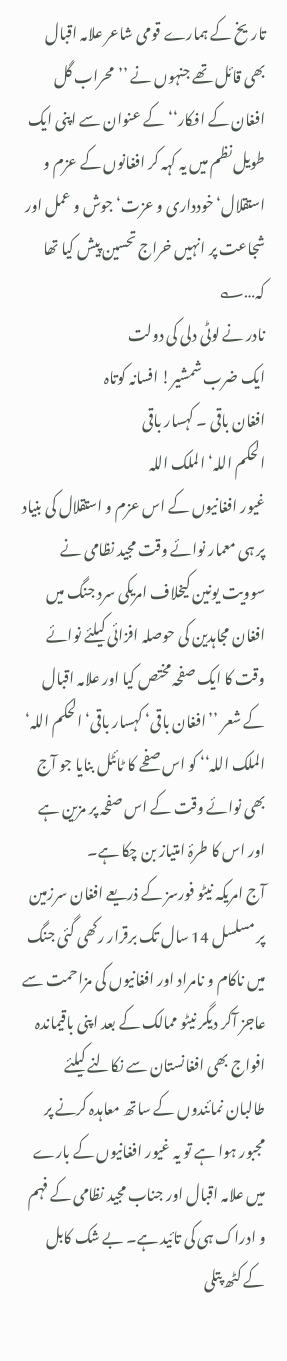تاریخ کے ہمارے قومی شاعر علامہ اقبال بھی قائل تھے جنہوں نے ’’محراب گل افغان کے افکار‘‘ کے عنوان سے اپنی ایک طویل نظم میں یہ کہہ کر افغانوں کے عزم و استقلال‘ خودداری و عزت‘ جوش و عمل اور شجاعت پر انہیں خراج تحسین پیش کیا تھا کہ…؎
نادر نے لوٹی دلی کی دولت
ایک ضرب شمشیر! افسانہ کوتاہ
افغان باقی ۔ کہسار باقی
الحکم اللہ‘ الملک اللہ
غیور افغانیوں کے اس عزم و استقلال کی بنیاد پر ہی معمار نوائے وقت مجید نظامی نے سوویت یونین کیخلاف امریکی سرد جنگ میں افغان مجاہدین کی حوصلہ افزائی کیلئے نوائے وقت کا ایک صفحہ مختص کیا اور علامہ اقبال کے شعر ’’افغان باقی‘ کہسار باقی‘ الحکم اللہ‘ الملک اللہ‘‘ کو اس صفحے کا ٹائٹل بنایا جو آج بھی نوائے وقت کے اس صفحہ پر مزین ہے اور اس کا طرۂ امتیاز بن چکا ہے۔
آج امریکہ نیٹو فورسز کے ذریعے افغان سرزمین پر مسلسل 14 سال تک برقرار رکھی گئی جنگ میں ناکام و نامراد اور افغانیوں کی مزاحمت سے عاجز آکر دیگر نیٹو ممالک کے بعد اپنی باقیماندہ افواج بھی افغانستان سے نکالنے کیلئے طالبان نمائندوں کے ساتھ معاہدہ کرنے پر مجبور ہوا ہے تو یہ غیور افغانیوں کے بارے میں علامہ اقبال اور جناب مجید نظامی کے فہم و ادراک ہی کی تائید ہے۔ بے شک کابل کے کٹھ پتلی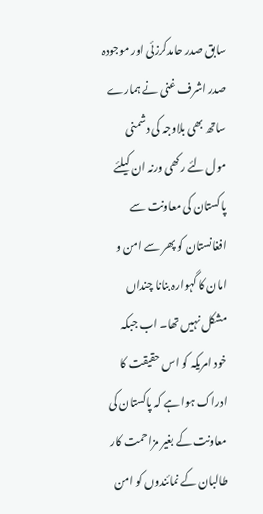سابق صدر حامدکرزئی اور موجودہ صدر اشرف غنی نے ہمارے ساتھ بھی بلاوجہ کی دشمنی مول لئے رکھی ورنہ ان کیلئے پاکستان کی معاونت سے افغانستان کو پھر سے امن و امان کا گہوارہ بنانا چنداں مشکل نہیں تھا۔ اب جبکہ خود امریکہ کو اس حقیقت کا ادراک ہوا ہے کہ پاکستان کی معاونت کے بغیر مزاحمت کار طالبان کے نمائندوں کو امن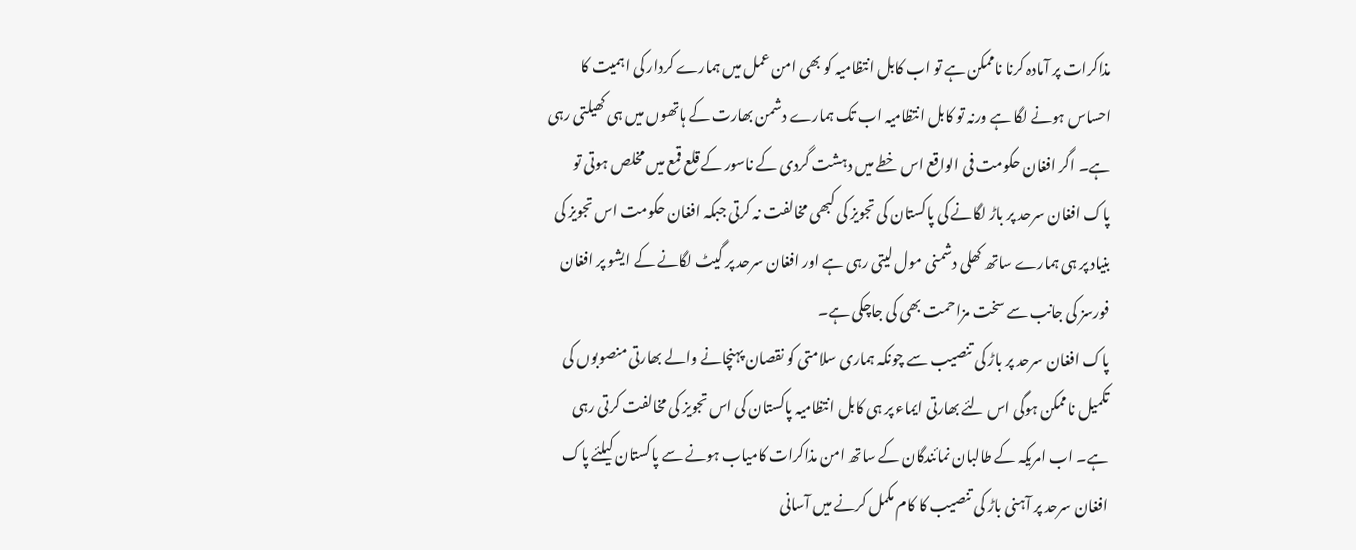مذاکرات پر آمادہ کرنا ناممکن ہے تو اب کابل انتظامیہ کو بھی امن عمل میں ہمارے کردار کی اہمیت کا احساس ہونے لگا ہے ورنہ تو کابل انتظامیہ اب تک ہمارے دشمن بھارت کے ہاتھوں میں ہی کھیلتی رہی ہے۔ اگر افغان حکومت فی الواقع اس خطے میں دہشت گردی کے ناسور کے قلع قمع میں مخلص ہوتی تو پاک افغان سرحد پر باڑ لگانے کی پاکستان کی تجویز کی کبھی مخالفت نہ کرتی جبکہ افغان حکومت اس تجویز کی بنیاد پر ہی ہمارے ساتھ کھلی دشمنی مول لیتی رہی ہے اور افغان سرحد پر گیٹ لگانے کے ایشو پر افغان فورسز کی جانب سے سخت مزاحمت بھی کی جاچکی ہے۔
پاک افغان سرحد پر باڑ کی تنصیب سے چونکہ ہماری سلامتی کو نقصان پہنچانے والے بھارتی منصوبوں کی تکمیل ناممکن ہوگی اس لئے بھارتی ایماء پر ہی کابل انتظامیہ پاکستان کی اس تجویز کی مخالفت کرتی رہی ہے۔ اب امریکہ کے طالبان نمائندگان کے ساتھ امن مذاکرات کامیاب ہونے سے پاکستان کیلئے پاک افغان سرحد پر آہنی باڑ کی تنصیب کا کام مکمل کرنے میں آسانی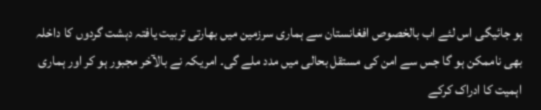ہو جائیگی اس لئے اب بالخصوص افغانستان سے ہماری سرزمین میں بھارتی تربیت یافتہ دہشت گردوں کا داخلہ بھی ناممکن ہو گا جس سے امن کی مستقل بحالی میں مدد ملے گی۔ امریکہ نے بالآخر مجبور ہو کر اور ہماری اہمیت کا ادراک کرکے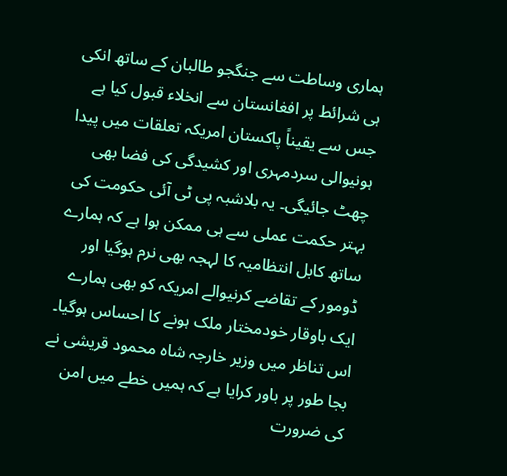ہماری وساطت سے جنگجو طالبان کے ساتھ انکی ہی شرائط پر افغانستان سے انخلاء قبول کیا ہے جس سے یقیناً پاکستان امریکہ تعلقات میں پیدا ہونیوالی سردمہری اور کشیدگی کی فضا بھی چھٹ جائیگی۔ یہ بلاشبہ پی ٹی آئی حکومت کی بہتر حکمت عملی سے ہی ممکن ہوا ہے کہ ہمارے ساتھ کابل انتظامیہ کا لہجہ بھی نرم ہوگیا اور ڈومور کے تقاضے کرنیوالے امریکہ کو بھی ہمارے ایک باوقار خودمختار ملک ہونے کا احساس ہوگیا۔ اس تناظر میں وزیر خارجہ شاہ محمود قریشی نے بجا طور پر باور کرایا ہے کہ ہمیں خطے میں امن کی ضرورت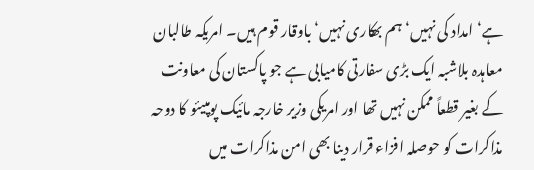ہے‘ امداد کی نہیں‘ ہم بھکاری نہیں‘ باوقار قوم ہیں۔ امریکہ طالبان معاہدہ بلاشبہ ایک بڑی سفارتی کامیابی ہے جو پاکستان کی معاونت کے بغیر قطعاً ممکن نہیں تھا اور امریکی وزیر خارجہ مائیک پومپیئو کا دوحہ مذاکرات کو حوصلہ افزاء قرار دینا بھی امن مذاکرات میں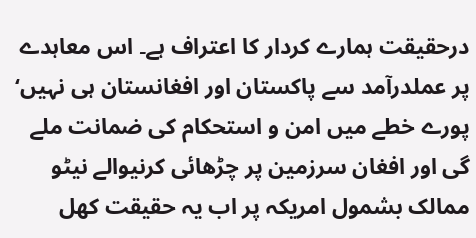درحقیقت ہمارے کردار کا اعتراف ہے۔ اس معاہدے پر عملدرآمد سے پاکستان اور افغانستان ہی نہیں‘ پورے خطے میں امن و استحکام کی ضمانت ملے گی اور افغان سرزمین پر چڑھائی کرنیوالے نیٹو ممالک بشمول امریکہ پر اب یہ حقیقت کھل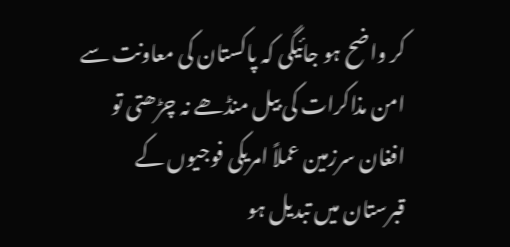کر واضح ہو جائیگی کہ پاکستان کی معاونت سے امن مذاکرات کی بیل منڈھے نہ چڑھتی تو افغان سرزمین عملاً امریکی فوجیوں کے قبرستان میں تبدیل ہو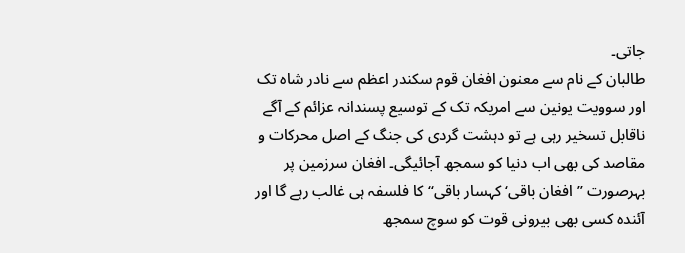جاتی۔
طالبان کے نام سے معنون افغان قوم سکندر اعظم سے نادر شاہ تک اور سوویت یونین سے امریکہ تک کے توسیع پسندانہ عزائم کے آگے ناقابل تسخیر رہی ہے تو دہشت گردی کی جنگ کے اصل محرکات و مقاصد کی بھی اب دنیا کو سمجھ آجائیگی۔ افغان سرزمین پر بہرصورت ’’افغان باقی‘ کہسار باقی‘‘ کا فلسفہ ہی غالب رہے گا اور آئندہ کسی بھی بیرونی قوت کو سوچ سمجھ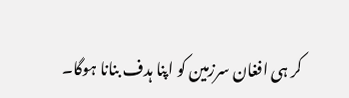کر ہی افغان سرزمین کو اپنا ہدف بنانا ہوگا۔